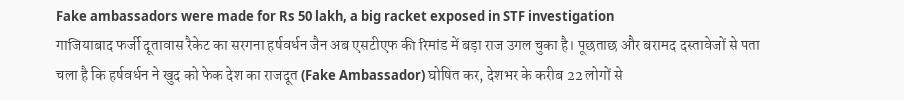Fake ambassadors were made for Rs 50 lakh, a big racket exposed in STF investigation
गाजियाबाद फर्जी दूतावास रैकेट का सरगना हर्षवर्धन जैन अब एसटीएफ की रिमांड में बड़ा राज उगल चुका है। पूछताछ और बरामद दस्तावेजों से पता चला है कि हर्षवर्धन ने खुद को फेक देश का राजदूत (Fake Ambassador) घोषित कर, देशभर के करीब 22 लोगों से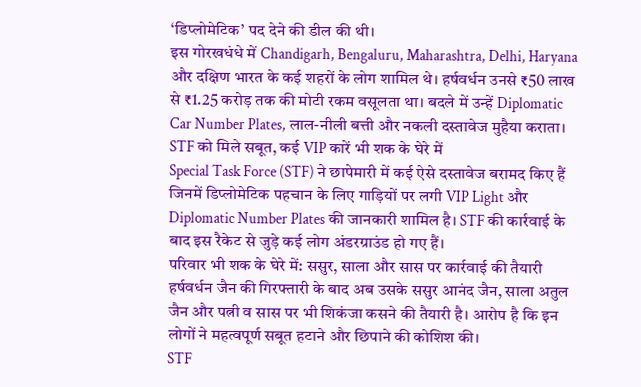‘डिप्लोमेटिक’ पद देने की डील की थी।
इस गोरखधंधे में Chandigarh, Bengaluru, Maharashtra, Delhi, Haryana और दक्षिण भारत के कई शहरों के लोग शामिल थे। हर्षवर्धन उनसे ₹50 लाख से ₹1.25 करोड़ तक की मोटी रकम वसूलता था। बदले में उन्हें Diplomatic Car Number Plates, लाल-नीली बत्ती और नकली दस्तावेज मुहैया कराता।
STF को मिले सबूत, कई VIP कारें भी शक के घेरे में
Special Task Force (STF) ने छापेमारी में कई ऐसे दस्तावेज बरामद किए हैं जिनमें डिप्लोमेटिक पहचान के लिए गाड़ियों पर लगी VIP Light और Diplomatic Number Plates की जानकारी शामिल है। STF की कार्रवाई के बाद इस रैकेट से जुड़े कई लोग अंडरग्राउंड हो गए हैं।
परिवार भी शक के घेरे में: ससुर, साला और सास पर कार्रवाई की तैयारी
हर्षवर्धन जैन की गिरफ्तारी के बाद अब उसके ससुर आनंद जैन, साला अतुल जैन और पत्नी व सास पर भी शिकंजा कसने की तैयारी है। आरोप है कि इन लोगों ने महत्वपूर्ण सबूत हटाने और छिपाने की कोशिश की।
STF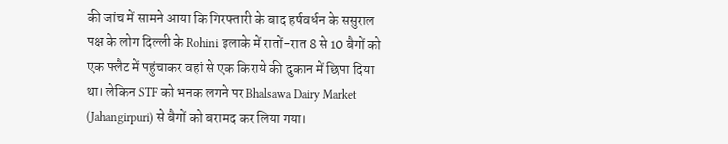की जांच में सामने आया कि गिरफ्तारी के बाद हर्षवर्धन के ससुराल पक्ष के लोग दिल्ली के Rohini इलाके में रातों-रात 8 से 10 बैगों को एक फ्लैट में पहुंचाकर वहां से एक किराये की दुकान में छिपा दिया था। लेकिन STF को भनक लगने पर Bhalsawa Dairy Market (Jahangirpuri) से बैगों को बरामद कर लिया गया।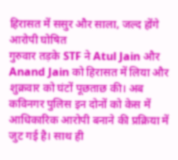हिरासत में ससुर और साला, जल्द होंगे आरोपी घोषित
गुरुवार तड़के STF ने Atul Jain और Anand Jain को हिरासत में लिया और शुक्रवार को घंटों पूछताछ की। अब कविनगर पुलिस इन दोनों को केस में आधिकारिक आरोपी बनाने की प्रक्रिया में जुट गई है। साथ ही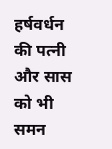हर्षवर्धन की पत्नी और सास को भी समन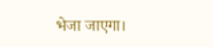भेजा जाएगा।